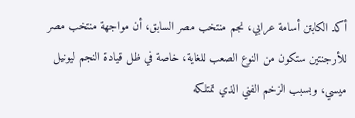أكد الكابتن أسامة عرابي، نجم منتخب مصر السابق، أن مواجهة منتخب مصر للأرجنتين ستكون من النوع الصعب للغاية، خاصة في ظل قيادة النجم ليونيل ميسي، وبسبب الزخم الفني الذي تمتلكه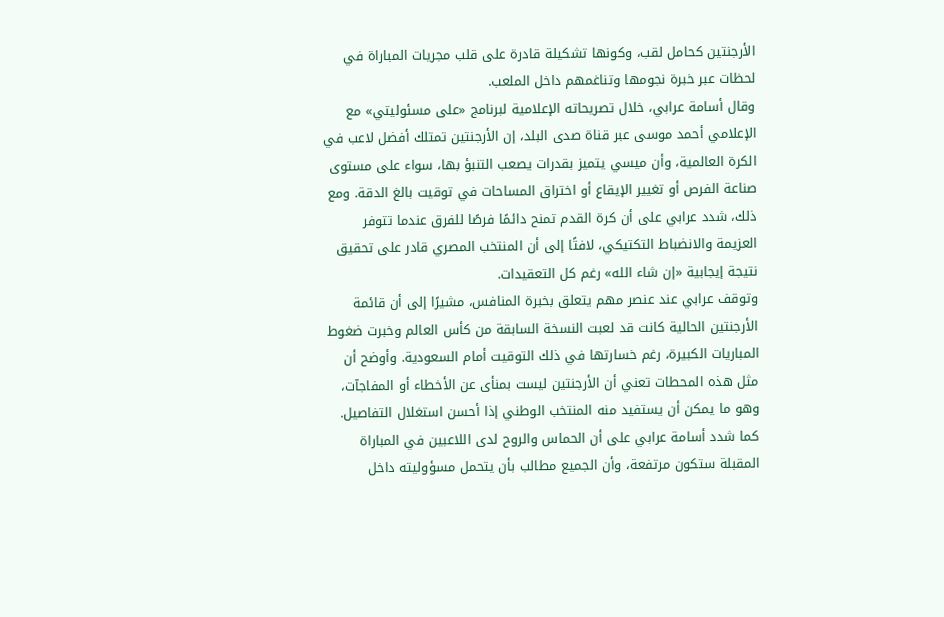الأرجنتين كحامل لقب، وكونها تشكيلة قادرة على قلب مجريات المباراة في لحظات عبر خبرة نجومها وتناغمهم داخل الملعب.
وقال أسامة عرابي، خلال تصريحاته الإعلامية لبرنامج «على مسئوليتي» مع الإعلامي أحمد موسى عبر قناة صدى البلد، إن الأرجنتين تمتلك أفضل لاعب في الكرة العالمية، وأن ميسي يتميز بقدرات يصعب التنبؤ بها، سواء على مستوى صناعة الفرص أو تغيير الإيقاع أو اختراق المساحات في توقيت بالغ الدقة. ومع ذلك، شدد عرابي على أن كرة القدم تمنح دائمًا فرصًا للفرق عندما تتوفر العزيمة والانضباط التكتيكي، لافتًا إلى أن المنتخب المصري قادر على تحقيق نتيجة إيجابية «إن شاء الله» رغم كل التعقيدات.
وتوقف عرابي عند عنصر مهم يتعلق بخبرة المنافس، مشيرًا إلى أن قائمة الأرجنتين الحالية كانت قد لعبت النسخة السابقة من كأس العالم وخبرت ضغوط المباريات الكبيرة، رغم خسارتها في ذلك التوقيت أمام السعودية. وأوضح أن مثل هذه المحطات تعني أن الأرجنتين ليست بمنأى عن الأخطاء أو المفاجآت، وهو ما يمكن أن يستفيد منه المنتخب الوطني إذا أحسن استغلال التفاصيل.
كما شدد أسامة عرابي على أن الحماس والروح لدى اللاعبين في المباراة المقبلة ستكون مرتفعة، وأن الجميع مطالب بأن يتحمل مسؤوليته داخل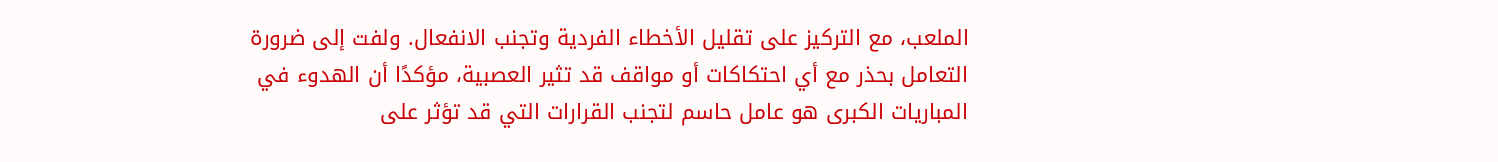الملعب، مع التركيز على تقليل الأخطاء الفردية وتجنب الانفعال. ولفت إلى ضرورة التعامل بحذر مع أي احتكاكات أو مواقف قد تثير العصبية، مؤكدًا أن الهدوء في المباريات الكبرى هو عامل حاسم لتجنب القرارات التي قد تؤثر على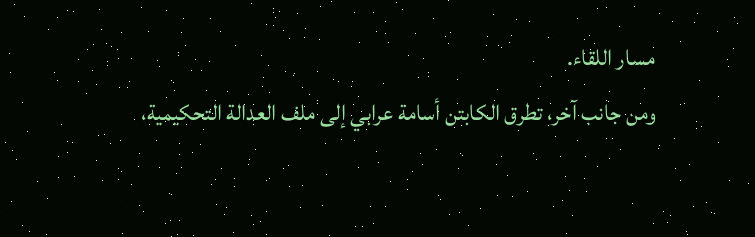مسار اللقاء.
ومن جانب آخر، تطرق الكابتن أسامة عرابي إلى ملف العدالة التحكيمية،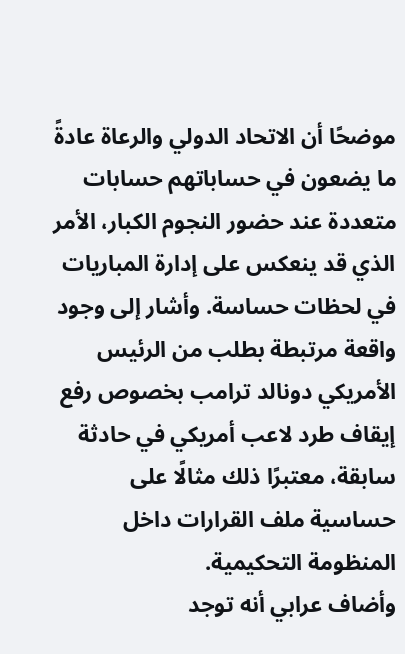موضحًا أن الاتحاد الدولي والرعاة عادةً ما يضعون في حساباتهم حسابات متعددة عند حضور النجوم الكبار، الأمر الذي قد ينعكس على إدارة المباريات في لحظات حساسة. وأشار إلى وجود واقعة مرتبطة بطلب من الرئيس الأمريكي دونالد ترامب بخصوص رفع إيقاف طرد لاعب أمريكي في حادثة سابقة، معتبرًا ذلك مثالًا على حساسية ملف القرارات داخل المنظومة التحكيمية.
وأضاف عرابي أنه توجد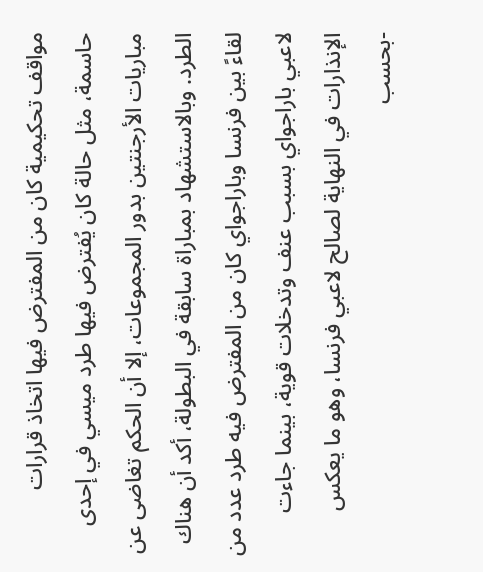مواقف تحكيمية كان من المفترض فيها اتخاذ قرارات حاسمة، مثل حالة كان يُفترض فيها طرد ميسي في إحدى مباريات الأرجنتين بدور المجموعات، إلا أن الحكم تغاضى عن الطرد. وبالاستشهاد بمباراة سابقة في البطولة، أكد أن هناك لقاءً بين فرنسا وباراجواي كان من المفترض فيه طرد عدد من لاعبي باراجواي بسبب عنف وتدخلات قوية، بينما جاءت الإنذارات في النهاية لصالح لاعبي فرنسا، وهو ما يعكس -بحسب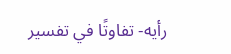رأيه- تفاوتًا في تفسير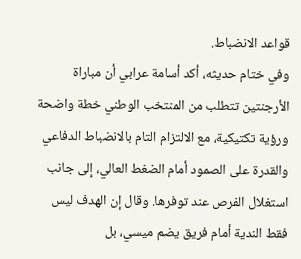قواعد الانضباط.
وفي ختام حديثه، أكد أسامة عرابي أن مباراة الأرجنتين تتطلب من المنتخب الوطني خطة واضحة ورؤية تكتيكية، مع الالتزام التام بالانضباط الدفاعي والقدرة على الصمود أمام الضغط العالي، إلى جانب استغلال الفرص عند توفرها. وقال إن الهدف ليس فقط الندية أمام فريق يضم ميسي، بل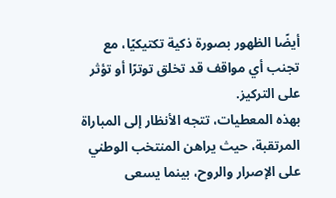أيضًا الظهور بصورة ذكية تكتيكيًا، مع تجنب أي مواقف قد تخلق توترًا أو تؤثر على التركيز.
بهذه المعطيات، تتجه الأنظار إلى المباراة المرتقبة، حيث يراهن المنتخب الوطني على الإصرار والروح، بينما يسعى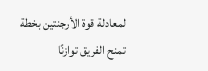لمعادلة قوة الأرجنتين بخطة تمنح الفريق توازنًا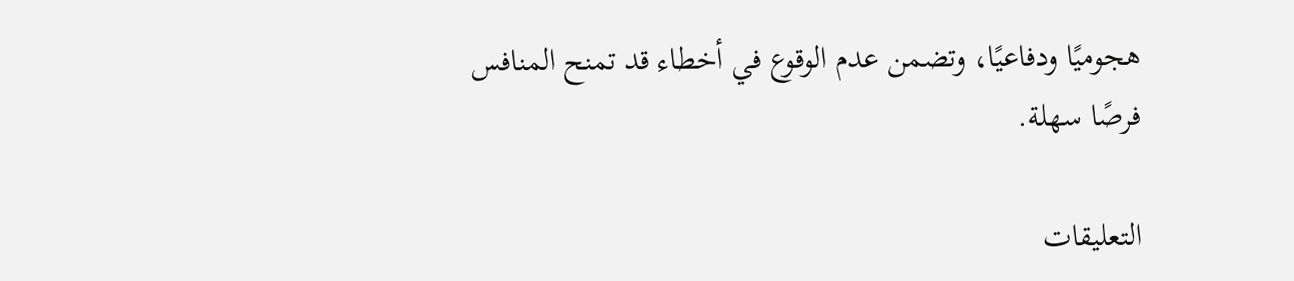هجوميًا ودفاعيًا، وتضمن عدم الوقوع في أخطاء قد تمنح المنافس فرصًا سهلة.

التعليقات